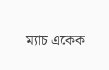ম্যাচ একেক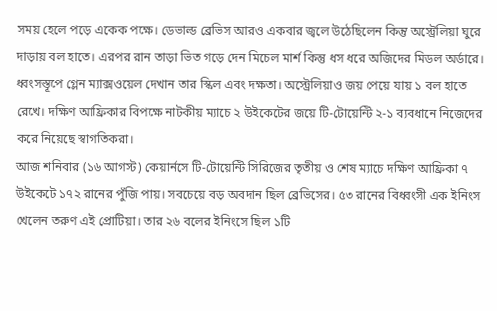সময় হেলে পড়ে একেক পক্ষে। ডেভাল্ড ব্রেভিস আরও একবার জ্বলে উঠেছিলেন কিন্তু অস্ট্রেলিয়া ঘুরে দাড়ায় বল হাতে। এরপর রান তাড়া ভিত গড়ে দেন মিচেল মার্শ কিন্তু ধস ধরে অজিদের মিডল অর্ডারে। ধ্বংসস্তূপে গ্লেন ম্যাক্সওয়েল দেখান তার স্কিল এবং দক্ষতা। অস্ট্রেলিয়াও জয় পেয়ে যায় ১ বল হাতে রেখে। দক্ষিণ আফ্রিকার বিপক্ষে নাটকীয় ম্যাচে ২ উইকেটের জয়ে টি-টোয়েন্টি ২-১ ব্যবধানে নিজেদের করে নিয়েছে স্বাগতিকরা।
আজ শনিবার (১৬ আগস্ট) কেয়ার্নসে টি-টোয়েন্টি সিরিজের তৃতীয় ও শেষ ম্যাচে দক্ষিণ আফ্রিকা ৭ উইকেটে ১৭২ রানের পুঁজি পায়। সবচেয়ে বড় অবদান ছিল ব্রেভিসের। ৫৩ রানের বিধ্বংসী এক ইনিংস খেলেন তরুণ এই প্রোটিয়া। তার ২৬ বলের ইনিংসে ছিল ১টি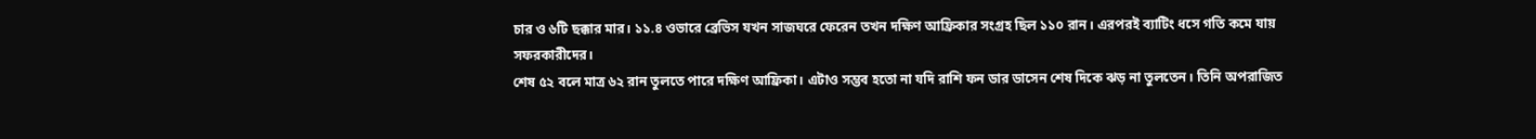চার ও ৬টি ছক্কার মার। ১১.৪ ওভারে ব্রেভিস যখন সাজঘরে ফেরেন তখন দক্ষিণ আফ্রিকার সংগ্রহ ছিল ১১০ রান। এরপরই ব্যাটিং ধসে গতি কমে যায় সফরকারীদের।
শেষ ৫২ বলে মাত্র ৬২ রান তুলতে পারে দক্ষিণ আফ্রিকা। এটাও সম্ভব হতো না যদি রাশি ফন ডার ডাসেন শেষ দিকে ঝড় না তুলতেন। তিনি অপরাজিত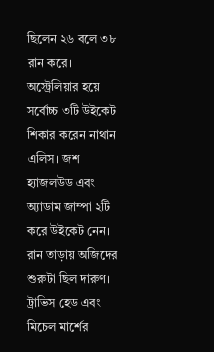ছিলেন ২৬ বলে ৩৮ রান করে। অস্ট্রেলিয়ার হয়ে সর্বোচ্চ ৩টি উইকেট শিকার করেন নাথান এলিস। জশ হ্যাজলউড এবং অ্যাডাম জাম্পা ২টি করে উইকেট নেন।
রান তাড়ায় অজিদের শুরুটা ছিল দারুণ। ট্রাভিস হেড এবং মিচেল মার্শের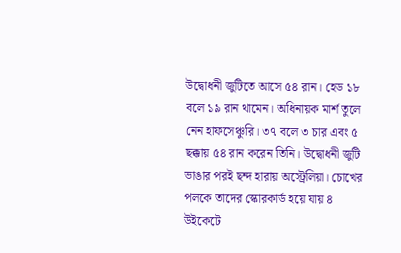উদ্বোধনী জুটিতে আসে ৫৪ রান। হেড ১৮ বলে ১৯ রান থামেন। অধিনায়ক মার্শ তুলে নেন হাফসেঞ্চুরি। ৩৭ বলে ৩ চার এবং ৫ ছক্কায় ৫৪ রান করেন তিনি। উদ্বোধনী জুটি ভাঙার পরই ছন্দ হারায় অস্ট্রেলিয়া। চোখের পলকে তাদের স্কোরকার্ড হয়ে যায় ৪ উইকেটে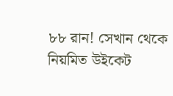৮৮ রান! সেখান থেকে নিয়মিত উইকেট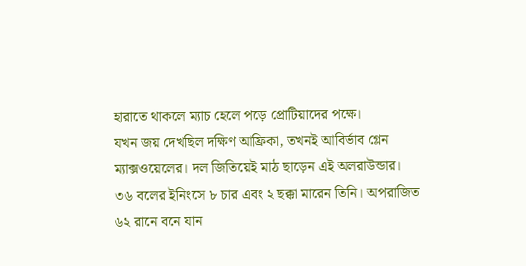হারাতে থাকলে ম্যাচ হেলে পড়ে প্রোটিয়াদের পক্ষে।
যখন জয় দেখছিল দক্ষিণ আফ্রিকা, তখনই আবির্ভাব গ্লেন ম্যাক্সওয়েলের। দল জিতিয়েই মাঠ ছাড়েন এই অলরাউন্ডার। ৩৬ বলের ইনিংসে ৮ চার এবং ২ ছক্কা মারেন তিনি। অপরাজিত ৬২ রানে বনে যান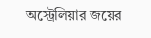অস্ট্রেলিয়ার জয়ের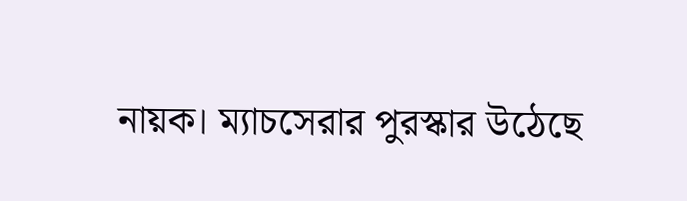নায়ক। ম্যাচসেরার পুরস্কার উঠেছে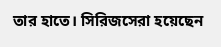তার হাতে। সিরিজসেরা হয়েছেন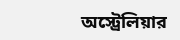অস্ট্রেলিয়ার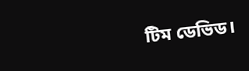টিম ডেভিড।